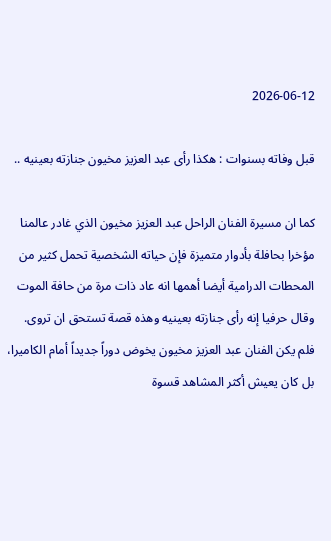2026-06-12

قبل وفاته بسنوات : هكذا رأى عبد العزيز مخيون جنازته بعينيه ..

كما ان مسيرة الفنان الراحل عبد العزيز مخيون الذي غادر عالمنا مؤخرا بحافلة بأدوار متميزة فإن حياته الشخصية تحمل كثير من المحطات الدرامية أيضا أهمها انه عاد ذات مرة من حافة الموت وقال حرفيا إنه رأى جنازته بعينيه وهذه قصة تستحق ان تروى.
فلم يكن الفنان عبد العزيز مخيون يخوض دوراً جديداً أمام الكاميرا، بل كان يعيش أكثر المشاهد قسوة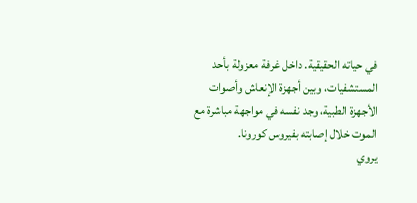في حياته الحقيقية. داخل غرفة معزولة بأحد المستشفيات، وبين أجهزة الإنعاش وأصوات الأجهزة الطبية، وجد نفسه في مواجهة مباشرة مع الموت خلال إصابته بفيروس كورونا.
يروي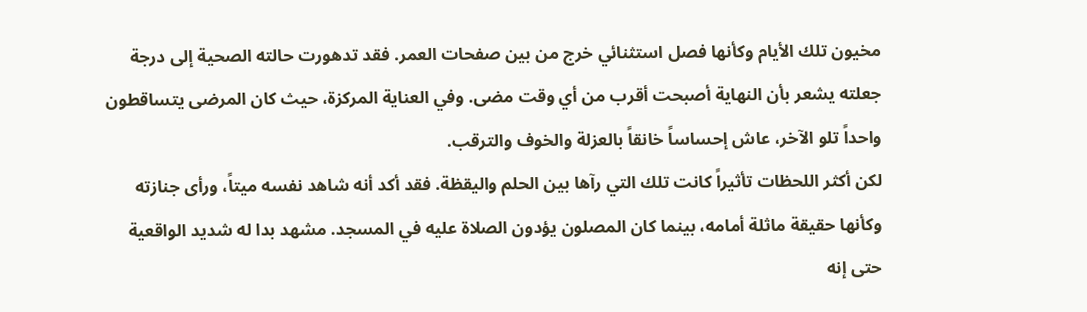مخيون تلك الأيام وكأنها فصل استثنائي خرج من بين صفحات العمر. فقد تدهورت حالته الصحية إلى درجة جعلته يشعر بأن النهاية أصبحت أقرب من أي وقت مضى. وفي العناية المركزة، حيث كان المرضى يتساقطون واحداً تلو الآخر، عاش إحساساً خانقاً بالعزلة والخوف والترقب.
لكن أكثر اللحظات تأثيراً كانت تلك التي رآها بين الحلم واليقظة. فقد أكد أنه شاهد نفسه ميتاً، ورأى جنازته وكأنها حقيقة ماثلة أمامه، بينما كان المصلون يؤدون الصلاة عليه في المسجد. مشهد بدا له شديد الواقعية حتى إنه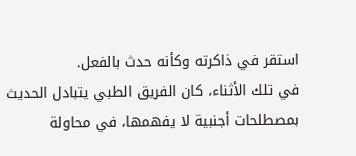استقر في ذاكرته وكأنه حدث بالفعل.
في تلك الأثناء، كان الفريق الطبي يتبادل الحديث بمصطلحات أجنبية لا يفهمها، في محاولة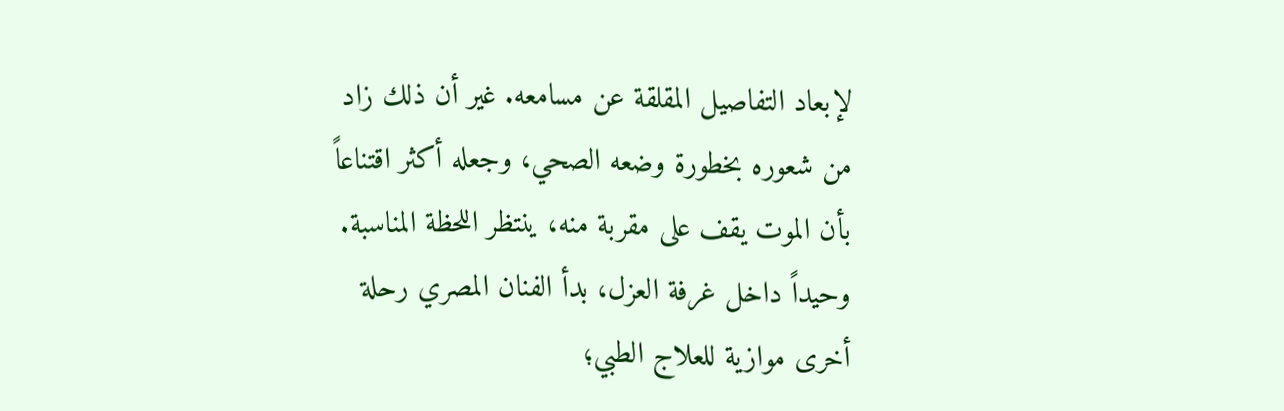لإبعاد التفاصيل المقلقة عن مسامعه. غير أن ذلك زاد من شعوره بخطورة وضعه الصحي، وجعله أكثر اقتناعاً بأن الموت يقف على مقربة منه، ينتظر اللحظة المناسبة.
وحيداً داخل غرفة العزل، بدأ الفنان المصري رحلة أخرى موازية للعلاج الطبي؛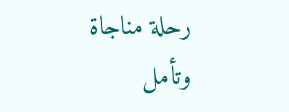رحلة مناجاة وتأمل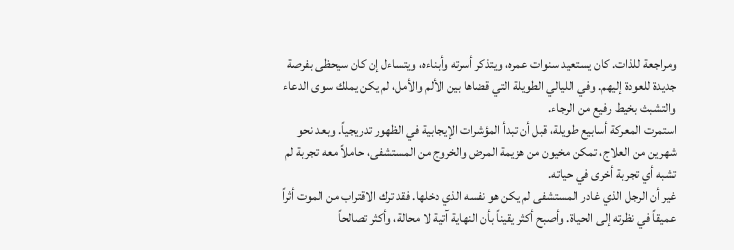ومراجعة للذات. كان يستعيد سنوات عمره، ويتذكر أسرته وأبناءه، ويتساءل إن كان سيحظى بفرصة جديدة للعودة إليهم. وفي الليالي الطويلة التي قضاها بين الألم والأمل، لم يكن يملك سوى الدعاء والتشبث بخيط رفيع من الرجاء.
استمرت المعركة أسابيع طويلة، قبل أن تبدأ المؤشرات الإيجابية في الظهور تدريجياً. وبعد نحو شهرين من العلاج، تمكن مخيون من هزيمة المرض والخروج من المستشفى، حاملاً معه تجربة لم تشبه أي تجربة أخرى في حياته.
غير أن الرجل الذي غادر المستشفى لم يكن هو نفسه الذي دخلها. فقد ترك الاقتراب من الموت أثراً عميقاً في نظرته إلى الحياة. وأصبح أكثر يقيناً بأن النهاية آتية لا محالة، وأكثر تصالحاً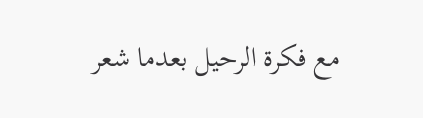مع فكرة الرحيل بعدما شعر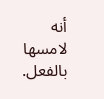أنه لامسها بالفعل.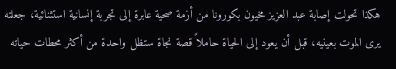هكذا تحولت إصابة عبد العزيز مخيون بكورونا من أزمة صحية عابرة إلى تجربة إنسانية استثنائية، جعلته يرى الموت بعينيه، قبل أن يعود إلى الحياة حاملاً قصة نجاة ستظل واحدة من أكثر محطات حياته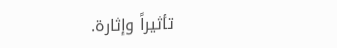تأثيراً وإثارة.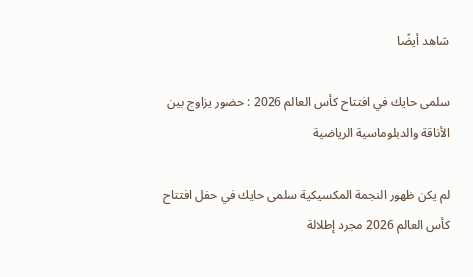شاهد أيضًا

سلمى حايك في افتتاح كأس العالم 2026 : حضور يزاوج بين الأناقة والدبلوماسية الرياضية

لم يكن ظهور النجمة المكسيكية سلمى حايك في حفل افتتاح كأس العالم 2026 مجرد إطلالة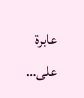عابرة على…